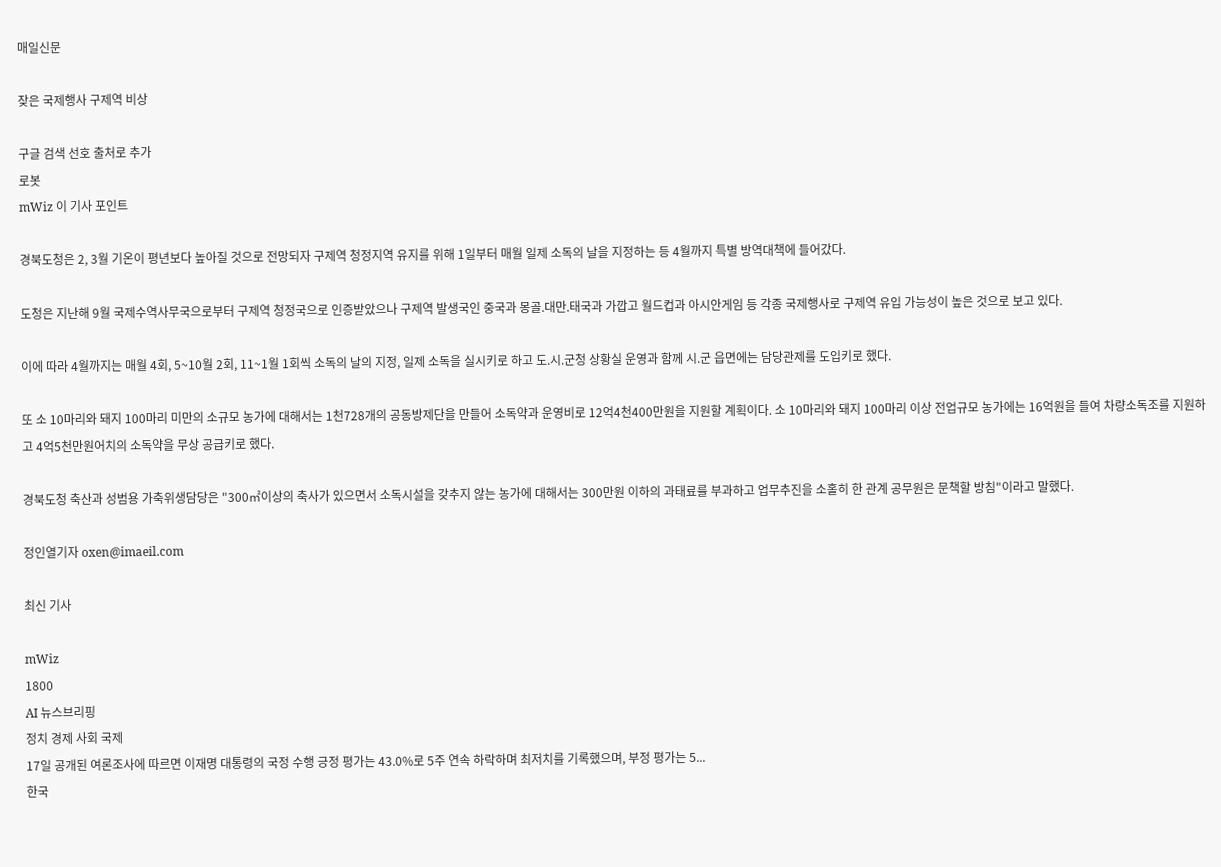매일신문

잦은 국제행사 구제역 비상

구글 검색 선호 출처로 추가
로봇
mWiz 이 기사 포인트

경북도청은 2, 3월 기온이 평년보다 높아질 것으로 전망되자 구제역 청정지역 유지를 위해 1일부터 매월 일제 소독의 날을 지정하는 등 4월까지 특별 방역대책에 들어갔다.

도청은 지난해 9월 국제수역사무국으로부터 구제역 청정국으로 인증받았으나 구제역 발생국인 중국과 몽골.대만.태국과 가깝고 월드컵과 아시안게임 등 각종 국제행사로 구제역 유입 가능성이 높은 것으로 보고 있다.

이에 따라 4월까지는 매월 4회, 5~10월 2회, 11~1월 1회씩 소독의 날의 지정, 일제 소독을 실시키로 하고 도.시.군청 상황실 운영과 함께 시.군 읍면에는 담당관제를 도입키로 했다.

또 소 10마리와 돼지 100마리 미만의 소규모 농가에 대해서는 1천728개의 공동방제단을 만들어 소독약과 운영비로 12억4천400만원을 지원할 계획이다. 소 10마리와 돼지 100마리 이상 전업규모 농가에는 16억원을 들여 차량소독조를 지원하고 4억5천만원어치의 소독약을 무상 공급키로 했다.

경북도청 축산과 성범용 가축위생담당은 "300㎡이상의 축사가 있으면서 소독시설을 갖추지 않는 농가에 대해서는 300만원 이하의 과태료를 부과하고 업무추진을 소홀히 한 관계 공무원은 문책할 방침"이라고 말했다.

정인열기자 oxen@imaeil.com

최신 기사

mWiz
1800
AI 뉴스브리핑
정치 경제 사회 국제
17일 공개된 여론조사에 따르면 이재명 대통령의 국정 수행 긍정 평가는 43.0%로 5주 연속 하락하며 최저치를 기록했으며, 부정 평가는 5...
한국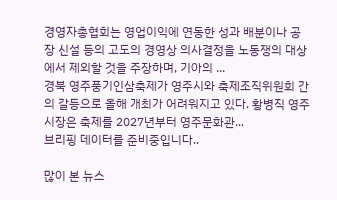경영자총협회는 영업이익에 연동한 성과 배분이나 공장 신설 등의 고도의 경영상 의사결정을 노동쟁의 대상에서 제외할 것을 주장하며, 기아의 ...
경북 영주풍기인삼축제가 영주시와 축제조직위원회 간의 갈등으로 올해 개최가 어려워지고 있다. 황병직 영주시장은 축제를 2027년부터 영주문화관...
브리핑 데이터를 준비중입니다..

많이 본 뉴스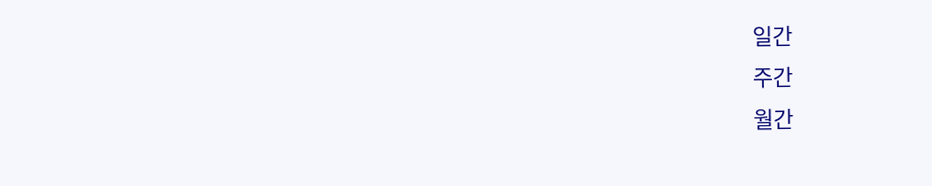일간
주간
월간